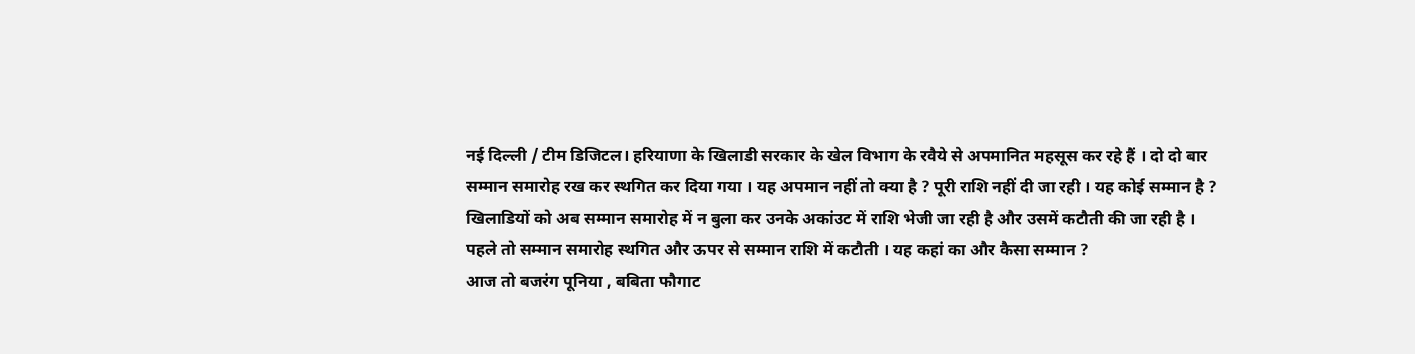नई दिल्ली / टीम डिजिटल। हरियाणा के खिलाडी सरकार के खेल विभाग के रवैये से अपमानित महसूस कर रहे हैं । दो दो बार सम्मान समारोह रख कर स्थगित कर दिया गया । यह अपमान नहीं तो क्या है ? पूरी राशि नहीं दी जा रही । यह कोई सम्मान है ? खिलाडियों को अब सम्मान समारोह में न बुला कर उनके अकांउट में राशि भेजी जा रही है और उसमें कटौती की जा रही है । पहले तो सम्मान समारोह स्थगित और ऊपर से सम्मान राशि में कटौती । यह कहां का और कैसा सम्मान ?
आज तो बजरंग पूनिया , बबिता फौगाट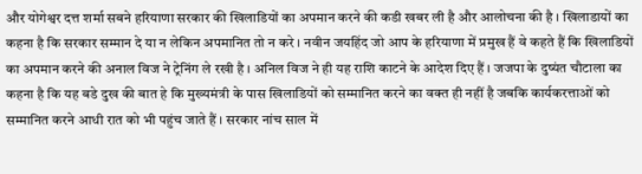और योगेश्वर दत्त शर्मा सबने हरियाणा सरकार की खिलाडियों का अपमान करने की कडी खबर ली है और आलोचना की है । खिलाडायों का कहना है कि सरकार सम्मान दे या न लेकिन अपमानित तो न करे । नवीन जयहिंद जो आप के हरियाणा में प्रमुख हैं वे कहते हैं कि खिलाडियों का अपमान करने की अनाल विज ने ट्रेनिंग ले रखी है । अनिल विज ने ही यह राशि काटने के आदेश दिए हैं । जजपा के दुष्यंत चौटाला का कहना है कि यह बडे दुख की बात हे कि मुख्यमंत्री के पास खिलाडियों को सम्मानित करने का वक्त ही नहीं है जबकि कार्यकरत्ताओं को सम्मानित करने आधी रात को भी पहुंच जाते हैं । सरकार नांच साल में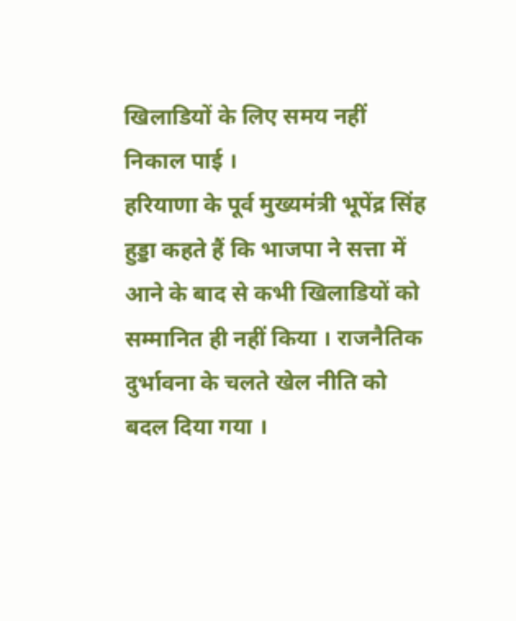खिलाडियों के लिए समय नहीं निकाल पाई ।
हरियाणा के पूर्व मुख्यमंत्री भूपेंद्र सिंह हुड्डा कहते हैं कि भाजपा ने सत्ता में आने के बाद से कभी खिलाडियों को सम्मानित ही नहीं किया । राजनैतिक दुर्भावना के चलते खेल नीति को बदल दिया गया ।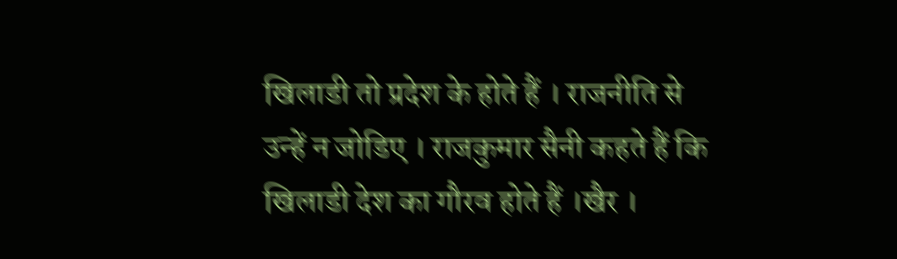खिलाडी तो प्रदेश के होते हैं । राजनीति से उन्हें न जोडिए । राजकुमार सैनी कहते हैं कि खिलाडी देश का गौरव होते हैं ।खैर ।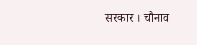सरकार । चौनाव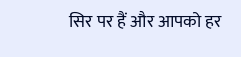सिर पर हैं और आपको हर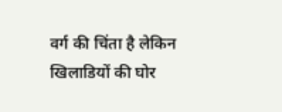वर्ग की चिंता है लेकिन खिलाडियों की घोर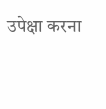उपेक्षा करना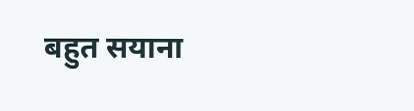बहुत सयाना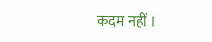कदम नहीं ।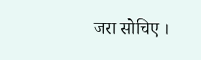जरा सोचिए ।